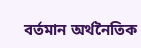বর্তমান অর্থনৈতিক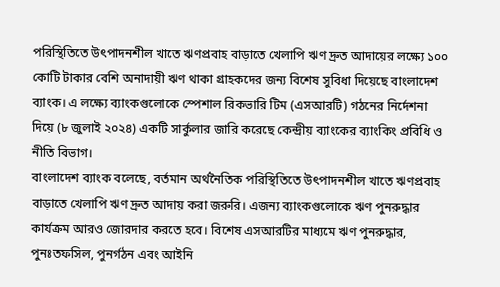পরিস্থিতিতে উৎপাদনশীল খাতে ঋণপ্রবাহ বাড়াতে খেলাপি ঋণ দ্রুত আদায়ের লক্ষ্যে ১০০ কোটি টাকার বেশি অনাদায়ী ঋণ থাকা গ্রাহকদের জন্য বিশেষ সুবিধা দিয়েছে বাংলাদেশ ব্যাংক। এ লক্ষ্যে ব্যাংকগুলোকে স্পেশাল রিকভারি টিম (এসআরটি) গঠনের নির্দেশনা দিয়ে (৮ জুলাই ২০২৪) একটি সার্কুলার জারি করেছে কেন্দ্রীয় ব্যাংকের ব্যাংকিং প্রবিধি ও নীতি বিভাগ।
বাংলাদেশ ব্যাংক বলেছে, বর্তমান অর্থনৈতিক পরিস্থিতিতে উৎপাদনশীল খাতে ঋণপ্রবাহ বাড়াতে খেলাপি ঋণ দ্রুত আদায় করা জরুরি। এজন্য ব্যাংকগুলোকে ঋণ পুনরুদ্ধার কার্যক্রম আরও জোরদার করতে হবে। বিশেষ এসআরটির মাধ্যমে ঋণ পুনরুদ্ধার, পুনঃতফসিল, পুনর্গঠন এবং আইনি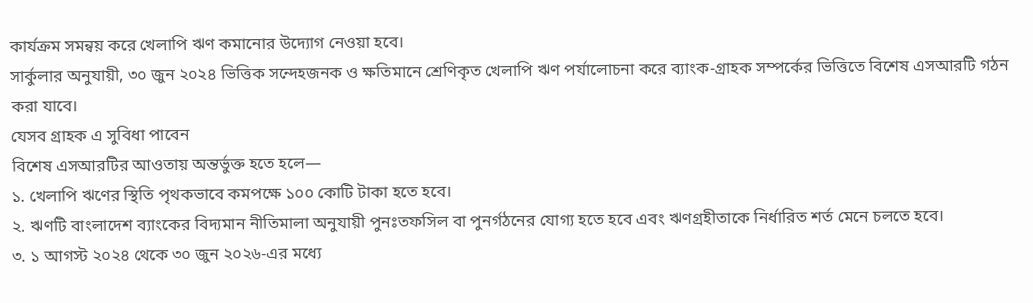কার্যক্রম সমন্বয় করে খেলাপি ঋণ কমানোর উদ্যোগ নেওয়া হবে।
সার্কুলার অনুযায়ী, ৩০ জুন ২০২৪ ভিত্তিক সন্দেহজনক ও ক্ষতিমানে শ্রেণিকৃত খেলাপি ঋণ পর্যালোচনা করে ব্যাংক-গ্রাহক সম্পর্কের ভিত্তিতে বিশেষ এসআরটি গঠন করা যাবে।
যেসব গ্রাহক এ সুবিধা পাবেন
বিশেষ এসআরটির আওতায় অন্তর্ভুক্ত হতে হলে—
১. খেলাপি ঋণের স্থিতি পৃথকভাবে কমপক্ষে ১০০ কোটি টাকা হতে হবে।
২. ঋণটি বাংলাদেশ ব্যাংকের বিদ্যমান নীতিমালা অনুযায়ী পুনঃতফসিল বা পুনর্গঠনের যোগ্য হতে হবে এবং ঋণগ্রহীতাকে নির্ধারিত শর্ত মেনে চলতে হবে।
৩. ১ আগস্ট ২০২৪ থেকে ৩০ জুন ২০২৬-এর মধ্যে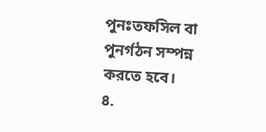পুনঃতফসিল বা পুনর্গঠন সম্পন্ন করতে হবে।
৪.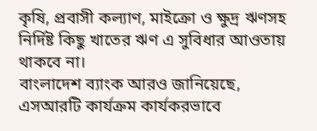কৃষি, প্রবাসী কল্যাণ, মাইক্রো ও ক্ষুদ্র ঋণসহ নির্দিষ্ট কিছু খাতের ঋণ এ সুবিধার আওতায় থাকবে না।
বাংলাদেশ ব্যাংক আরও জানিয়েছে, এসআরটি কার্যক্রম কার্যকরভাবে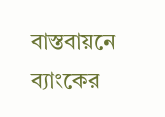বাস্তবায়নে ব্যাংকের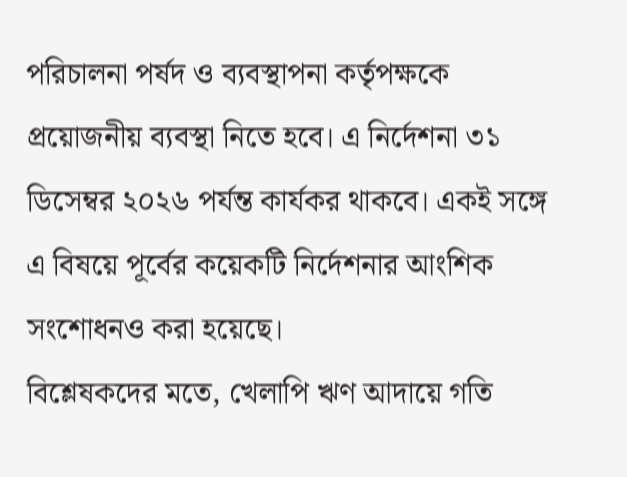পরিচালনা পর্ষদ ও ব্যবস্থাপনা কর্তৃপক্ষকে প্রয়োজনীয় ব্যবস্থা নিতে হবে। এ নির্দেশনা ৩১ ডিসেম্বর ২০২৬ পর্যন্ত কার্যকর থাকবে। একই সঙ্গে এ বিষয়ে পূর্বের কয়েকটি নির্দেশনার আংশিক সংশোধনও করা হয়েছে।
বিশ্লেষকদের মতে, খেলাপি ঋণ আদায়ে গতি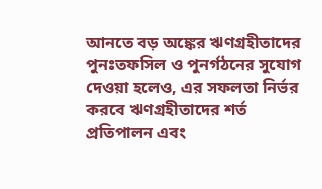আনতে বড় অঙ্কের ঋণগ্রহীতাদের পুনঃতফসিল ও পুনর্গঠনের সুযোগ দেওয়া হলেও, এর সফলতা নির্ভর করবে ঋণগ্রহীতাদের শর্ত প্রতিপালন এবং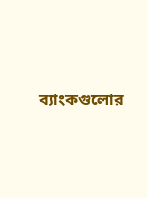ব্যাংকগুলোর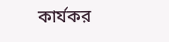কার্যকর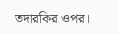তদারকির ওপর।